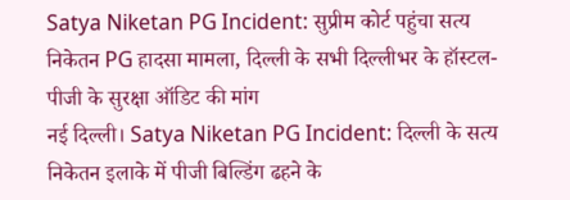Satya Niketan PG Incident: सुप्रीम कोर्ट पहुंचा सत्य निकेतन PG हादसा मामला, दिल्ली के सभी दिल्लीभर के हॉस्टल-पीजी के सुरक्षा ऑडिट की मांग
नई दिल्ली। Satya Niketan PG Incident: दिल्ली के सत्य निकेतन इलाके में पीजी बिल्डिंग ढहने के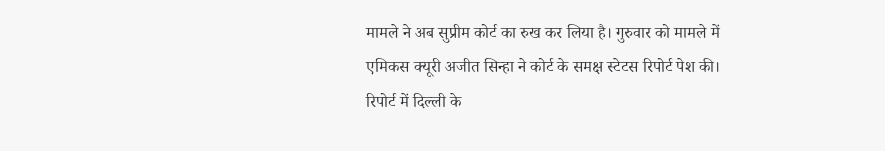मामले ने अब सुप्रीम कोर्ट का रुख कर लिया है। गुरुवार को मामले में एमिकस क्यूरी अजीत सिन्हा ने कोर्ट के समक्ष स्टेटस रिपोर्ट पेश की। रिपोर्ट में दिल्ली के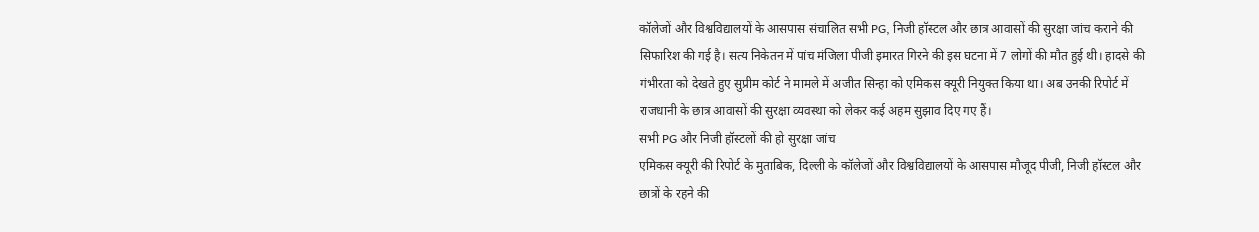कॉलेजों और विश्वविद्यालयों के आसपास संचालित सभी PG, निजी हॉस्टल और छात्र आवासों की सुरक्षा जांच कराने की सिफारिश की गई है। सत्य निकेतन में पांच मंजिला पीजी इमारत गिरने की इस घटना में 7 लोगों की मौत हुई थी। हादसे की गंभीरता को देखते हुए सुप्रीम कोर्ट ने मामले में अजीत सिन्हा को एमिकस क्यूरी नियुक्त किया था। अब उनकी रिपोर्ट में राजधानी के छात्र आवासों की सुरक्षा व्यवस्था को लेकर कई अहम सुझाव दिए गए हैं।
सभी PG और निजी हॉस्टलों की हो सुरक्षा जांच
एमिकस क्यूरी की रिपोर्ट के मुताबिक, दिल्ली के कॉलेजों और विश्वविद्यालयों के आसपास मौजूद पीजी, निजी हॉस्टल और छात्रों के रहने की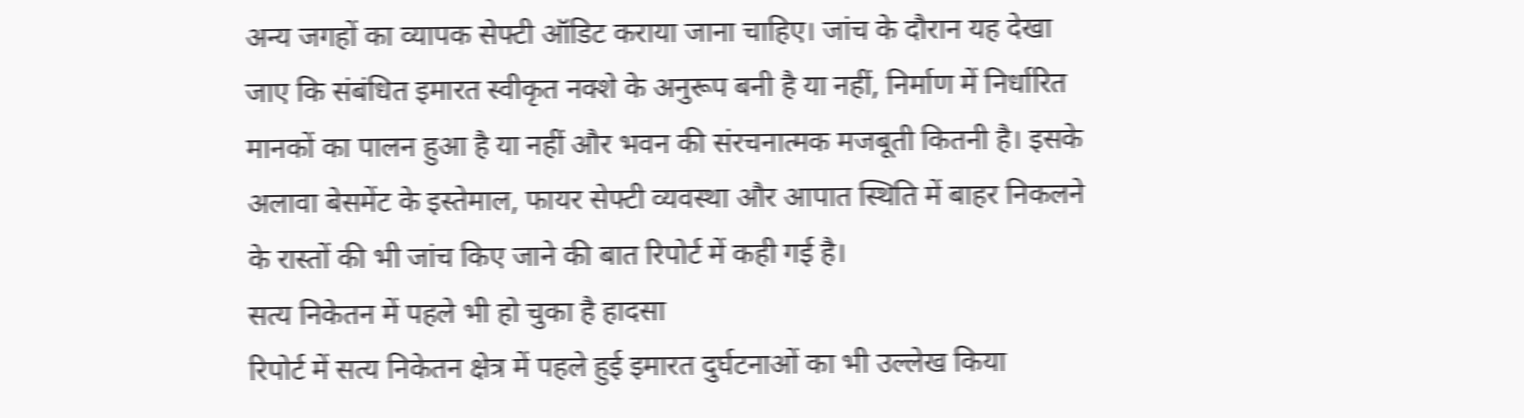अन्य जगहों का व्यापक सेफ्टी ऑडिट कराया जाना चाहिए। जांच के दौरान यह देखा जाए कि संबंधित इमारत स्वीकृत नक्शे के अनुरूप बनी है या नहीं, निर्माण में निर्धारित मानकों का पालन हुआ है या नहीं और भवन की संरचनात्मक मजबूती कितनी है। इसके अलावा बेसमेंट के इस्तेमाल, फायर सेफ्टी व्यवस्था और आपात स्थिति में बाहर निकलने के रास्तों की भी जांच किए जाने की बात रिपोर्ट में कही गई है।
सत्य निकेतन में पहले भी हो चुका है हादसा
रिपोर्ट में सत्य निकेतन क्षेत्र में पहले हुई इमारत दुर्घटनाओं का भी उल्लेख किया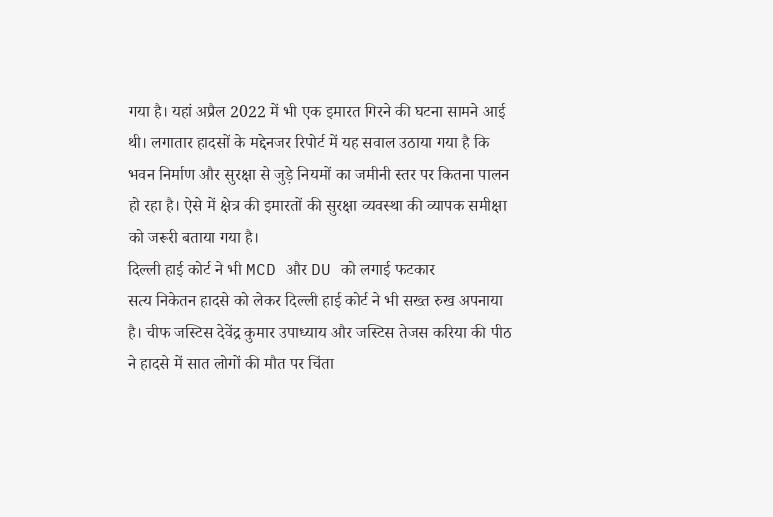गया है। यहां अप्रैल 2022 में भी एक इमारत गिरने की घटना सामने आई थी। लगातार हादसों के मद्देनजर रिपोर्ट में यह सवाल उठाया गया है कि भवन निर्माण और सुरक्षा से जुड़े नियमों का जमीनी स्तर पर कितना पालन हो रहा है। ऐसे में क्षेत्र की इमारतों की सुरक्षा व्यवस्था की व्यापक समीक्षा को जरूरी बताया गया है।
दिल्ली हाई कोर्ट ने भी MCD और DU को लगाई फटकार
सत्य निकेतन हादसे को लेकर दिल्ली हाई कोर्ट ने भी सख्त रुख अपनाया है। चीफ जस्टिस देवेंद्र कुमार उपाध्याय और जस्टिस तेजस करिया की पीठ ने हादसे में सात लोगों की मौत पर चिंता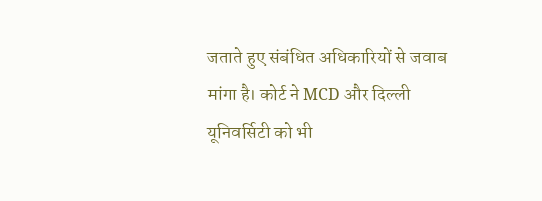जताते हुए संबंधित अधिकारियों से जवाब मांगा है। कोर्ट ने MCD और दिल्ली यूनिवर्सिटी को भी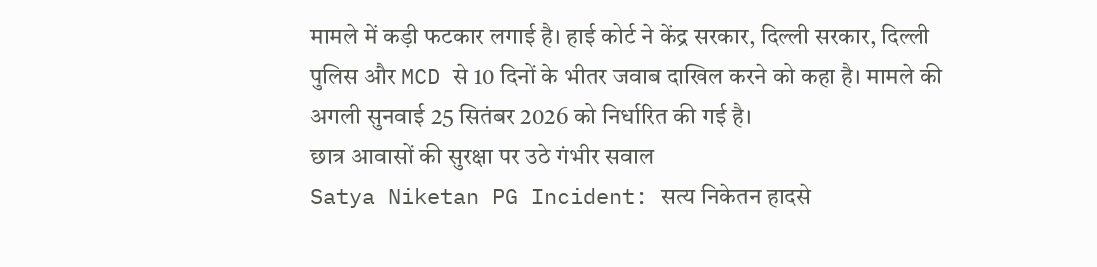मामले में कड़ी फटकार लगाई है। हाई कोर्ट ने केंद्र सरकार, दिल्ली सरकार, दिल्ली पुलिस और MCD से 10 दिनों के भीतर जवाब दाखिल करने को कहा है। मामले की अगली सुनवाई 25 सितंबर 2026 को निर्धारित की गई है।
छात्र आवासों की सुरक्षा पर उठे गंभीर सवाल
Satya Niketan PG Incident: सत्य निकेतन हादसे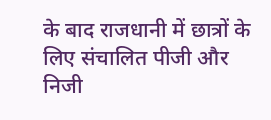के बाद राजधानी में छात्रों के लिए संचालित पीजी और निजी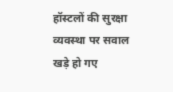हॉस्टलों की सुरक्षा व्यवस्था पर सवाल खड़े हो गए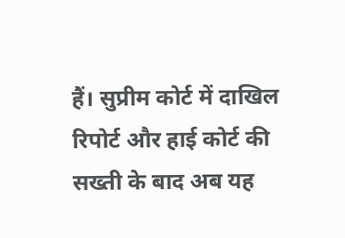हैं। सुप्रीम कोर्ट में दाखिल रिपोर्ट और हाई कोर्ट की सख्ती के बाद अब यह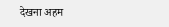देखना अहम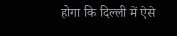होगा कि दिल्ली में ऐसे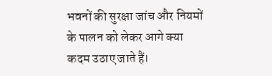भवनों की सुरक्षा जांच और नियमों के पालन को लेकर आगे क्या कदम उठाए जाते हैं।